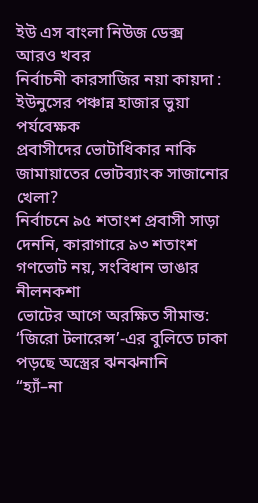ইউ এস বাংলা নিউজ ডেক্স
আরও খবর
নির্বাচনী কারসাজির নয়া কায়দা : ইউনুসের পঞ্চান্ন হাজার ভুয়া পর্যবেক্ষক
প্রবাসীদের ভোটাধিকার নাকি জামায়াতের ভোটব্যাংক সাজানোর খেলা?
নির্বাচনে ৯৫ শতাংশ প্রবাসী সাড়া দেননি, কারাগারে ৯৩ শতাংশ
গণভোট নয়, সংবিধান ভাঙার নীলনকশা
ভোটের আগে অরক্ষিত সীমান্ত: ‘জিরো টলারেন্স’-এর বুলিতে ঢাকা পড়ছে অস্ত্রের ঝনঝনানি
“হ্যাঁ–না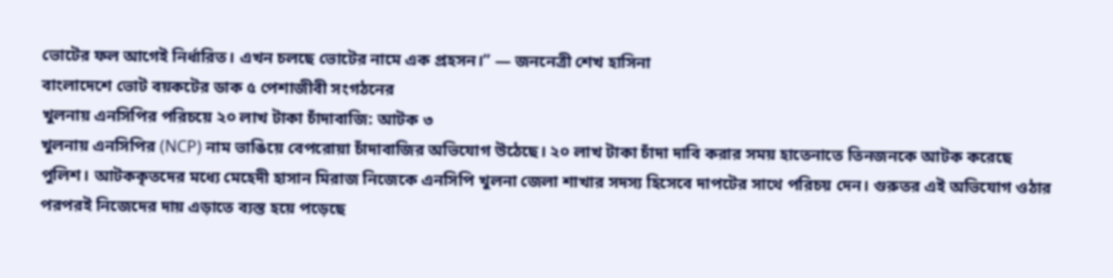ভোটের ফল আগেই নির্ধারিত। এখন চলছে ভোটের নামে এক প্রহসন।” — জননেত্রী শেখ হাসিনা
বাংলাদেশে ভোট বয়কটের ডাক ৫ পেশাজীবী সংগঠনের
খুলনায় এনসিপির পরিচয়ে ২০ লাখ টাকা চাঁদাবাজি: আটক ৩
খুলনায় এনসিপির (NCP) নাম ভাঙিয়ে বেপরোয়া চাঁদাবাজির অভিযোগ উঠেছে। ২০ লাখ টাকা চাঁদা দাবি করার সময় হাতেনাতে তিনজনকে আটক করেছে পুলিশ। আটককৃতদের মধ্যে মেহেদী হাসান মিরাজ নিজেকে এনসিপি খুলনা জেলা শাখার সদস্য হিসেবে দাপটের সাথে পরিচয় দেন। গুরুতর এই অভিযোগ ওঠার পরপরই নিজেদের দায় এড়াতে ব্যস্ত হয়ে পড়েছে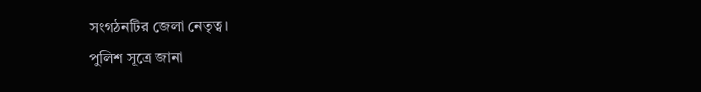সংগঠনটির জেলা নেতৃত্ব।
পুলিশ সূত্রে জানা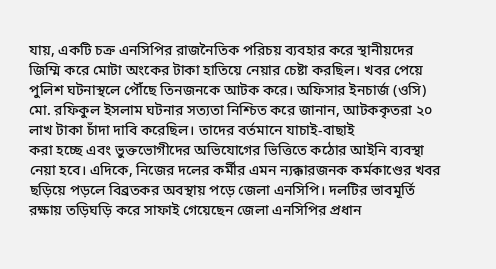যায়, একটি চক্র এনসিপির রাজনৈতিক পরিচয় ব্যবহার করে স্থানীয়দের জিম্মি করে মোটা অংকের টাকা হাতিয়ে নেয়ার চেষ্টা করছিল। খবর পেয়ে পুলিশ ঘটনাস্থলে পৌঁছে তিনজনকে আটক করে। অফিসার ইনচার্জ (ওসি) মো. রফিকুল ইসলাম ঘটনার সত্যতা নিশ্চিত করে জানান, আটককৃতরা ২০ লাখ টাকা চাঁদা দাবি করেছিল। তাদের বর্তমানে যাচাই-বাছাই
করা হচ্ছে এবং ভুক্তভোগীদের অভিযোগের ভিত্তিতে কঠোর আইনি ব্যবস্থা নেয়া হবে। এদিকে, নিজের দলের কর্মীর এমন ন্যক্কারজনক কর্মকাণ্ডের খবর ছড়িয়ে পড়লে বিব্রতকর অবস্থায় পড়ে জেলা এনসিপি। দলটির ভাবমূর্তি রক্ষায় তড়িঘড়ি করে সাফাই গেয়েছেন জেলা এনসিপির প্রধান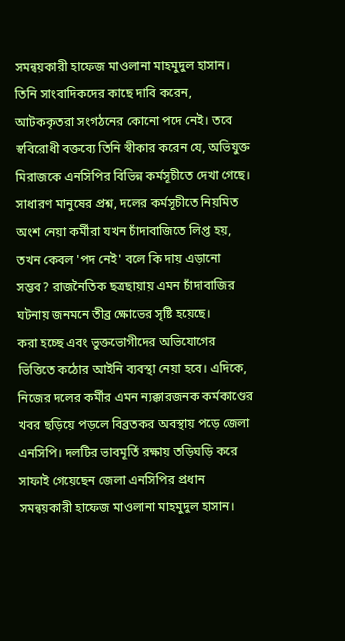সমন্বয়কারী হাফেজ মাওলানা মাহমুদুল হাসান। তিনি সাংবাদিকদের কাছে দাবি করেন, আটককৃতরা সংগঠনের কোনো পদে নেই। তবে স্ববিরোধী বক্তব্যে তিনি স্বীকার করেন যে, অভিযুক্ত মিরাজকে এনসিপির বিভিন্ন কর্মসূচীতে দেখা গেছে। সাধারণ মানুষের প্রশ্ন, দলের কর্মসূচীতে নিয়মিত অংশ নেয়া কর্মীরা যখন চাঁদাবাজিতে লিপ্ত হয়, তখন কেবল 'পদ নেই' বলে কি দায় এড়ানো সম্ভব? রাজনৈতিক ছত্রছায়ায় এমন চাঁদাবাজির ঘটনায় জনমনে তীব্র ক্ষোভের সৃষ্টি হয়েছে।
করা হচ্ছে এবং ভুক্তভোগীদের অভিযোগের ভিত্তিতে কঠোর আইনি ব্যবস্থা নেয়া হবে। এদিকে, নিজের দলের কর্মীর এমন ন্যক্কারজনক কর্মকাণ্ডের খবর ছড়িয়ে পড়লে বিব্রতকর অবস্থায় পড়ে জেলা এনসিপি। দলটির ভাবমূর্তি রক্ষায় তড়িঘড়ি করে সাফাই গেয়েছেন জেলা এনসিপির প্রধান সমন্বয়কারী হাফেজ মাওলানা মাহমুদুল হাসান।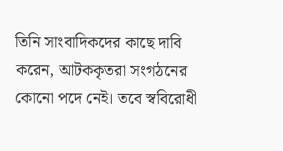তিনি সাংবাদিকদের কাছে দাবি করেন, আটককৃতরা সংগঠনের কোনো পদে নেই। তবে স্ববিরোধী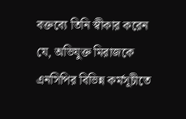বক্তব্যে তিনি স্বীকার করেন যে, অভিযুক্ত মিরাজকে এনসিপির বিভিন্ন কর্মসূচীতে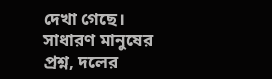দেখা গেছে। সাধারণ মানুষের প্রশ্ন, দলের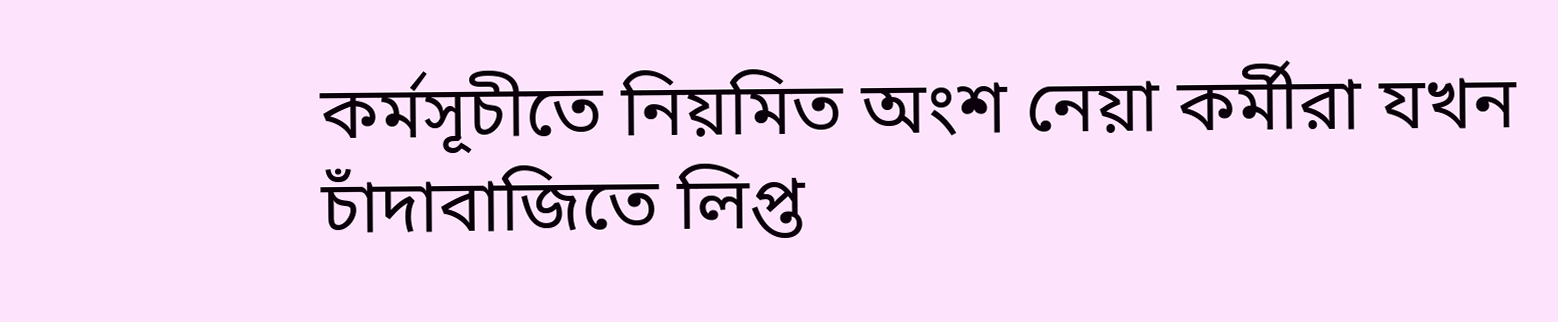কর্মসূচীতে নিয়মিত অংশ নেয়া কর্মীরা যখন চাঁদাবাজিতে লিপ্ত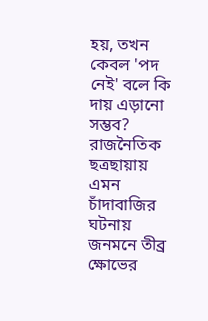হয়, তখন কেবল 'পদ নেই' বলে কি দায় এড়ানো সম্ভব? রাজনৈতিক ছত্রছায়ায় এমন চাঁদাবাজির ঘটনায় জনমনে তীব্র ক্ষোভের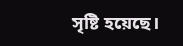সৃষ্টি হয়েছে।